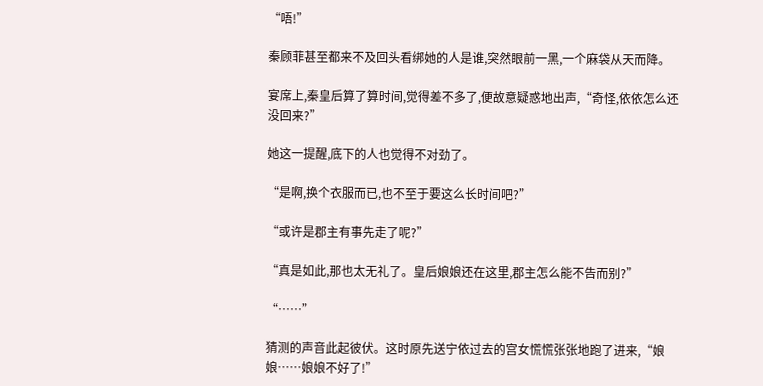“唔!”

秦顾菲甚至都来不及回头看绑她的人是谁,突然眼前一黑,一个麻袋从天而降。

宴席上,秦皇后算了算时间,觉得差不多了,便故意疑惑地出声,“奇怪,依依怎么还没回来?”

她这一提醒,底下的人也觉得不对劲了。

“是啊,换个衣服而已,也不至于要这么长时间吧?”

“或许是郡主有事先走了呢?”

“真是如此,那也太无礼了。皇后娘娘还在这里,郡主怎么能不告而别?”

“……”

猜测的声音此起彼伏。这时原先送宁依过去的宫女慌慌张张地跑了进来,“娘娘……娘娘不好了!”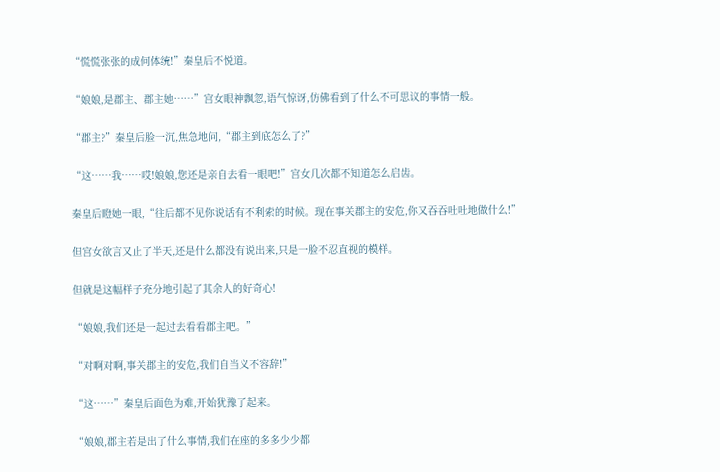“慌慌张张的成何体统!”秦皇后不悦道。

“娘娘,是郡主、郡主她……”宫女眼神飘忽,语气惊讶,仿佛看到了什么不可思议的事情一般。

“郡主?”秦皇后脸一沉,焦急地问,“郡主到底怎么了?”

“这……我……哎!娘娘,您还是亲自去看一眼吧!”宫女几次都不知道怎么启齿。

秦皇后瞪她一眼,“往后都不见你说话有不利索的时候。现在事关郡主的安危,你又吞吞吐吐地做什么!”

但宫女欲言又止了半天,还是什么都没有说出来,只是一脸不忍直视的模样。

但就是这幅样子充分地引起了其余人的好奇心!

“娘娘,我们还是一起过去看看郡主吧。”

“对啊对啊,事关郡主的安危,我们自当义不容辞!”

“这……”秦皇后面色为难,开始犹豫了起来。

“娘娘,郡主若是出了什么事情,我们在座的多多少少都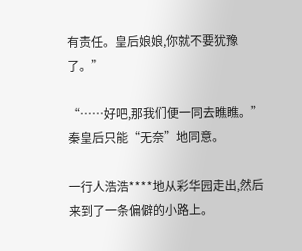有责任。皇后娘娘,你就不要犹豫了。”

“……好吧,那我们便一同去瞧瞧。”秦皇后只能“无奈”地同意。

一行人浩浩****地从彩华园走出,然后来到了一条偏僻的小路上。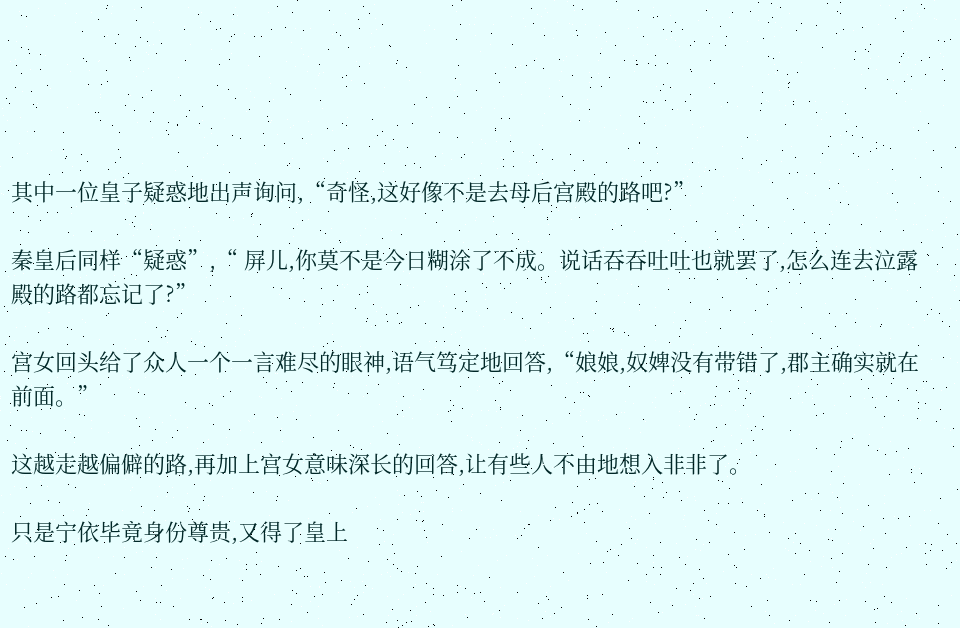其中一位皇子疑惑地出声询问,“奇怪,这好像不是去母后宫殿的路吧?”

秦皇后同样“疑惑”,“ 屏儿,你莫不是今日糊涂了不成。说话吞吞吐吐也就罢了,怎么连去泣露殿的路都忘记了?”

宫女回头给了众人一个一言难尽的眼神,语气笃定地回答,“娘娘,奴婢没有带错了,郡主确实就在前面。”

这越走越偏僻的路,再加上宫女意味深长的回答,让有些人不由地想入非非了。

只是宁依毕竟身份尊贵,又得了皇上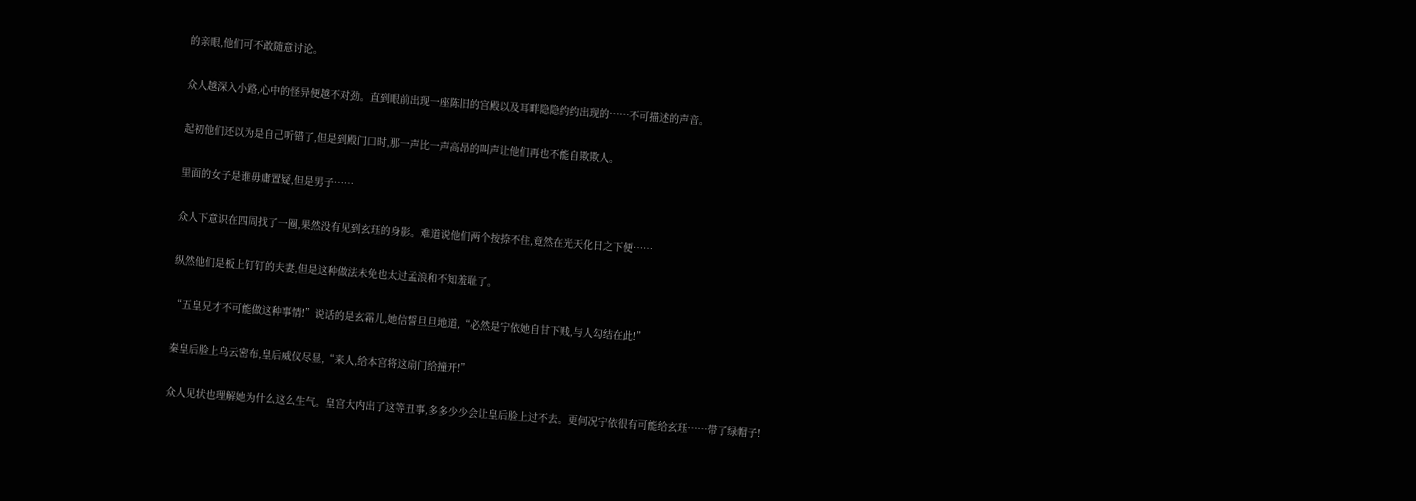的亲眼,他们可不敢随意讨论。

众人越深入小路,心中的怪异便越不对劲。直到眼前出现一座陈旧的宫殿以及耳畔隐隐约约出现的……不可描述的声音。

起初他们还以为是自己听错了,但是到殿门口时,那一声比一声高昂的叫声让他们再也不能自欺欺人。

里面的女子是谁毋庸置疑,但是男子……

众人下意识在四周找了一圈,果然没有见到玄珏的身影。难道说他们两个按捺不住,竟然在光天化日之下便……

纵然他们是板上钉钉的夫妻,但是这种做法未免也太过孟浪和不知羞耻了。

“五皇兄才不可能做这种事情!”说话的是玄霜儿,她信誓旦旦地道,“必然是宁依她自甘下贱,与人勾结在此!”

秦皇后脸上乌云密布,皇后威仪尽显,“来人,给本宫将这扇门给撞开!”

众人见状也理解她为什么这么生气。皇宫大内出了这等丑事,多多少少会让皇后脸上过不去。更何况宁依很有可能给玄珏……带了绿帽子!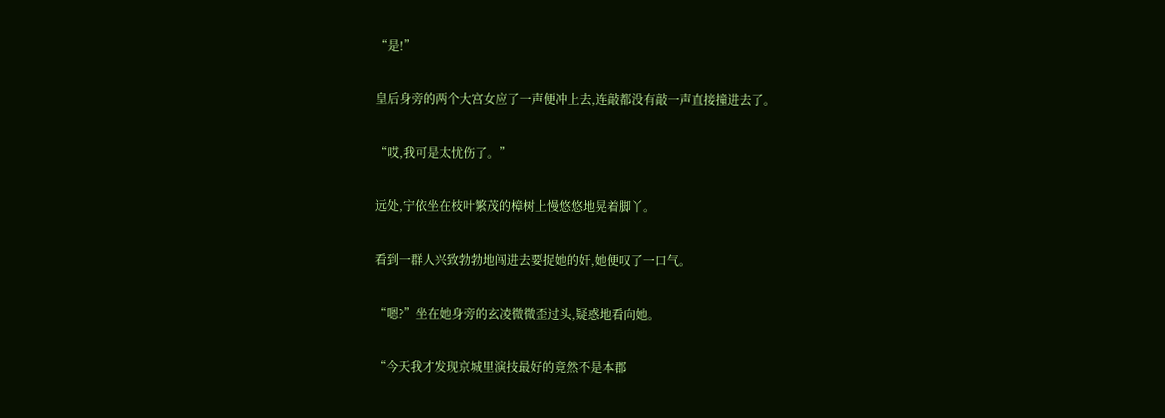“是!”

皇后身旁的两个大宫女应了一声便冲上去,连敲都没有敲一声直接撞进去了。

“哎,我可是太忧伤了。”

远处,宁依坐在枝叶繁茂的樟树上慢悠悠地晃着脚丫。

看到一群人兴致勃勃地闯进去要捉她的奸,她便叹了一口气。

“嗯?”坐在她身旁的玄凌微微歪过头,疑惑地看向她。

“今天我才发现京城里演技最好的竟然不是本郡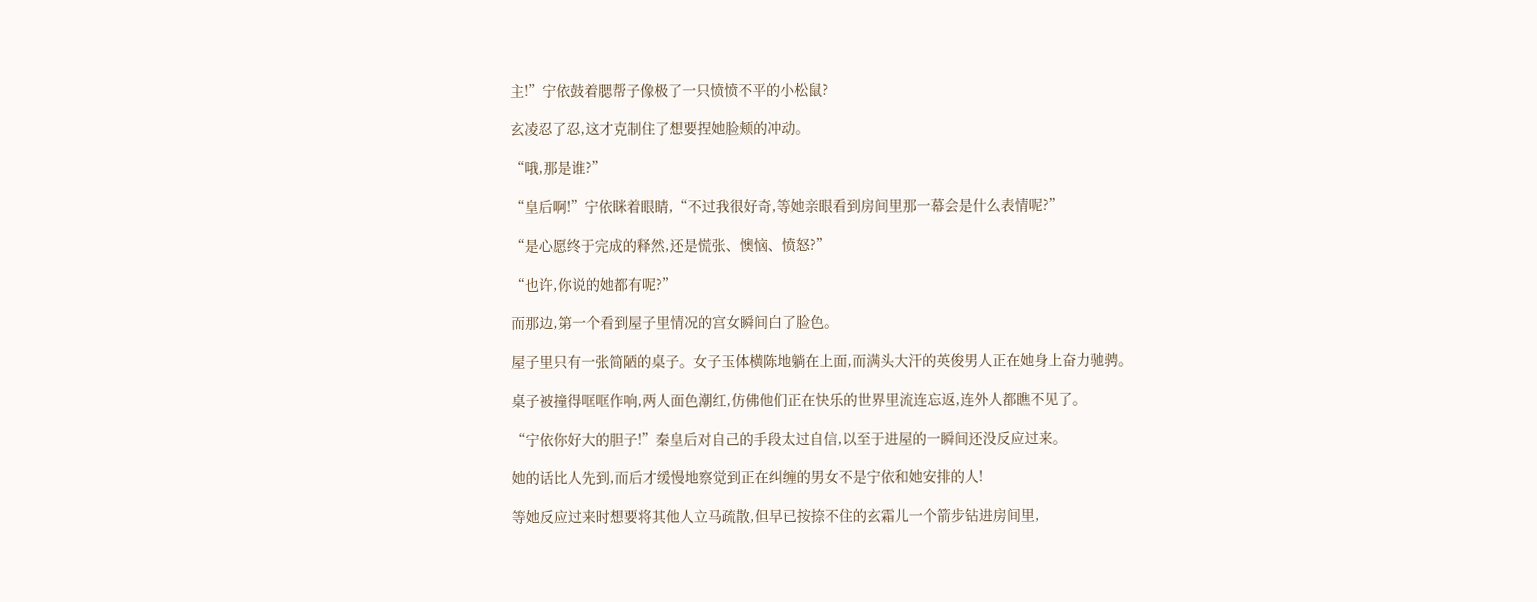主!”宁依鼓着腮帮子像极了一只愤愤不平的小松鼠?

玄凌忍了忍,这才克制住了想要捏她脸颊的冲动。

“哦,那是谁?”

“皇后啊!”宁依眯着眼睛,“不过我很好奇,等她亲眼看到房间里那一幕会是什么表情呢?”

“是心愿终于完成的释然,还是慌张、懊恼、愤怒?”

“也许,你说的她都有呢?”

而那边,第一个看到屋子里情况的宫女瞬间白了脸色。

屋子里只有一张简陋的桌子。女子玉体横陈地躺在上面,而满头大汗的英俊男人正在她身上奋力驰骋。

桌子被撞得哐哐作响,两人面色潮红,仿佛他们正在快乐的世界里流连忘返,连外人都瞧不见了。

“宁依你好大的胆子!”秦皇后对自己的手段太过自信,以至于进屋的一瞬间还没反应过来。

她的话比人先到,而后才缓慢地察觉到正在纠缠的男女不是宁依和她安排的人!

等她反应过来时想要将其他人立马疏散,但早已按捺不住的玄霜儿一个箭步钻进房间里,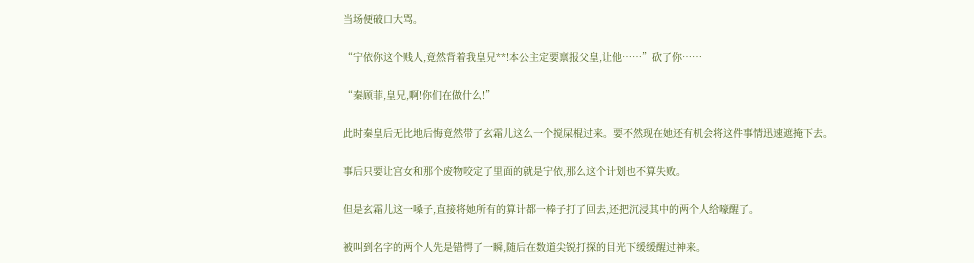当场便破口大骂。

“宁依你这个贱人,竟然背着我皇兄**!本公主定要禀报父皇,让他……”砍了你……

“秦顾菲,皇兄,啊!你们在做什么!”

此时秦皇后无比地后悔竟然带了玄霜儿这么一个搅屎棍过来。要不然现在她还有机会将这件事情迅速遮掩下去。

事后只要让宫女和那个废物咬定了里面的就是宁依,那么这个计划也不算失败。

但是玄霜儿这一嗓子,直接将她所有的算计都一棒子打了回去,还把沉浸其中的两个人给嚎醒了。

被叫到名字的两个人先是错愕了一瞬,随后在数道尖锐打探的目光下缓缓醒过神来。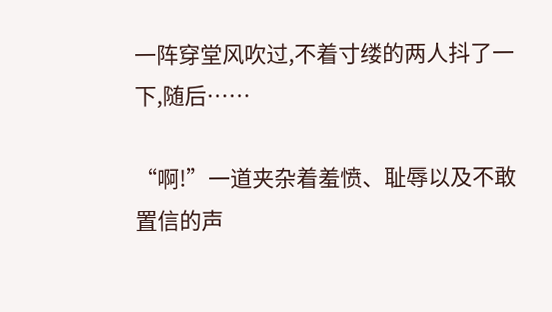一阵穿堂风吹过,不着寸缕的两人抖了一下,随后……

“啊!”一道夹杂着羞愤、耻辱以及不敢置信的声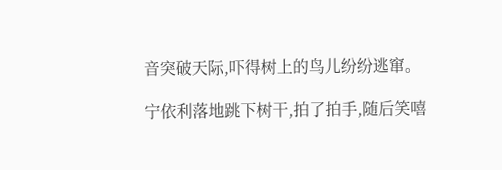音突破天际,吓得树上的鸟儿纷纷逃窜。

宁依利落地跳下树干,拍了拍手,随后笑嘻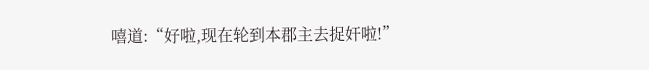嘻道:“好啦,现在轮到本郡主去捉奸啦!”